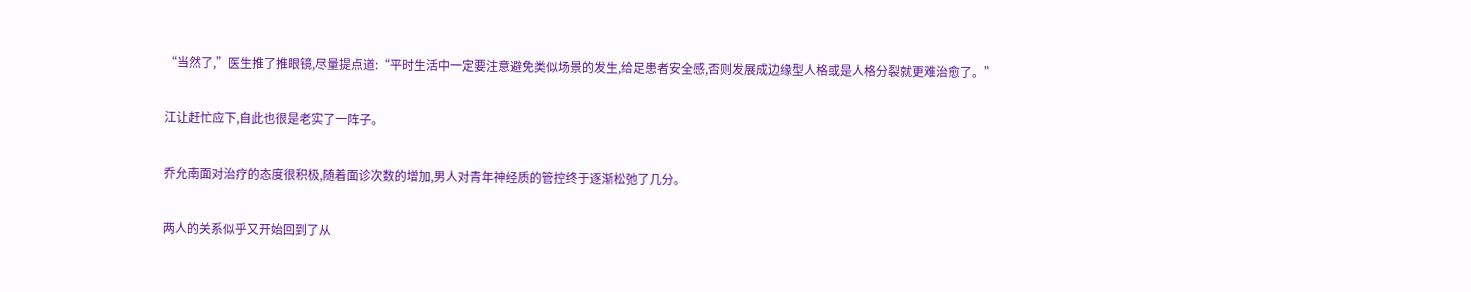“当然了,”医生推了推眼镜,尽量提点道:“平时生活中一定要注意避免类似场景的发生,给足患者安全感,否则发展成边缘型人格或是人格分裂就更难治愈了。”

江让赶忙应下,自此也很是老实了一阵子。

乔允南面对治疗的态度很积极,随着面诊次数的增加,男人对青年神经质的管控终于逐渐松弛了几分。

两人的关系似乎又开始回到了从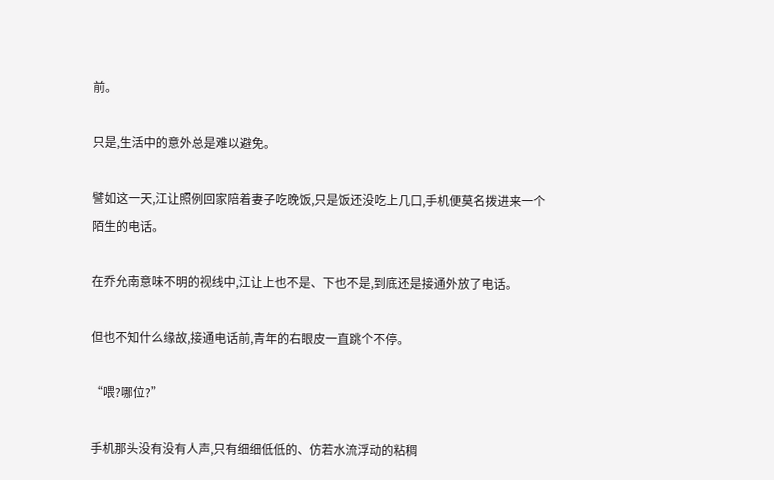前。

只是,生活中的意外总是难以避免。

譬如这一天,江让照例回家陪着妻子吃晚饭,只是饭还没吃上几口,手机便莫名拨进来一个陌生的电话。

在乔允南意味不明的视线中,江让上也不是、下也不是,到底还是接通外放了电话。

但也不知什么缘故,接通电话前,青年的右眼皮一直跳个不停。

“喂?哪位?”

手机那头没有没有人声,只有细细低低的、仿若水流浮动的粘稠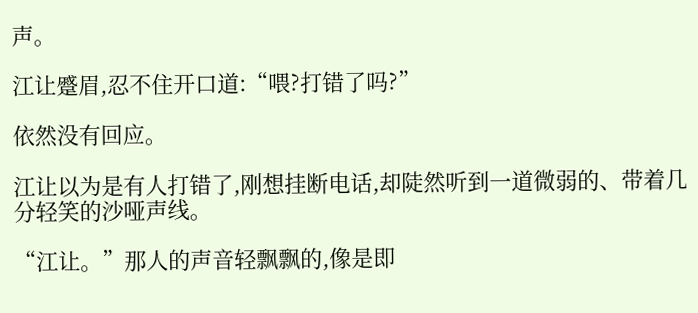声。

江让蹙眉,忍不住开口道:“喂?打错了吗?”

依然没有回应。

江让以为是有人打错了,刚想挂断电话,却陡然听到一道微弱的、带着几分轻笑的沙哑声线。

“江让。”那人的声音轻飘飘的,像是即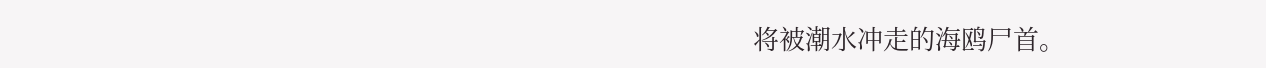将被潮水冲走的海鸥尸首。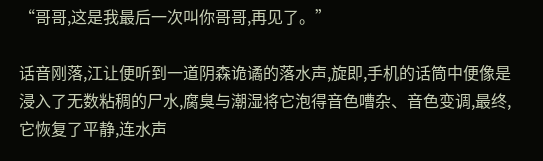“哥哥,这是我最后一次叫你哥哥,再见了。”

话音刚落,江让便听到一道阴森诡谲的落水声,旋即,手机的话筒中便像是浸入了无数粘稠的尸水,腐臭与潮湿将它泡得音色嘈杂、音色变调,最终,它恢复了平静,连水声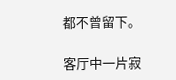都不曾留下。

客厅中一片寂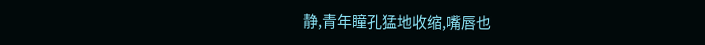静,青年瞳孔猛地收缩,嘴唇也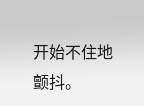开始不住地颤抖。